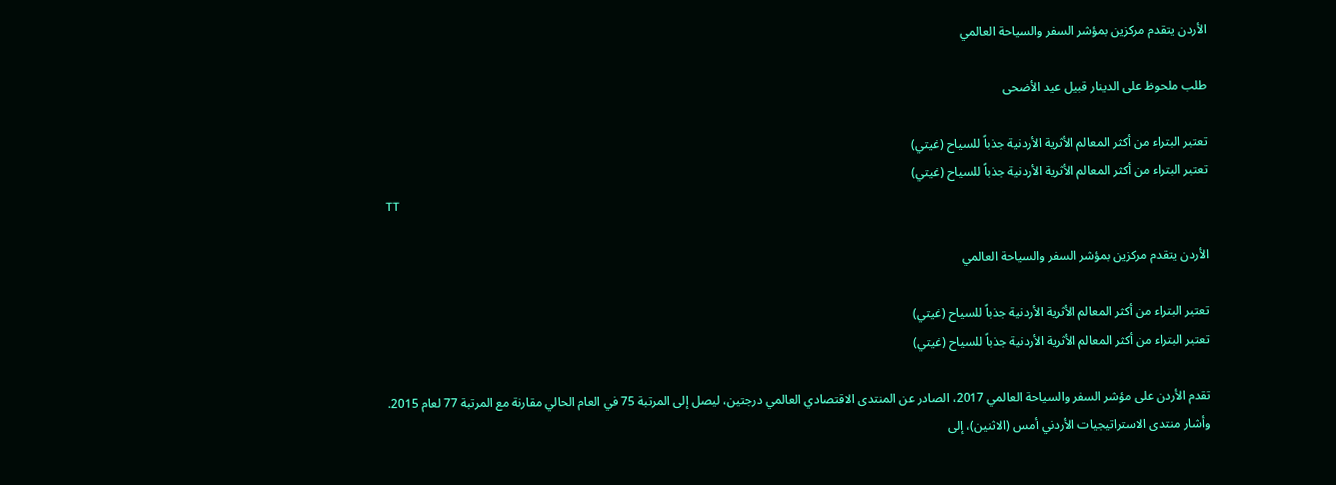الأردن يتقدم مركزين بمؤشر السفر والسياحة العالمي

طلب ملحوظ على الدينار قبيل عيد الأضحى

تعتبر البتراء من أكثر المعالم الأثرية الأردنية جذباً للسياح (غيتي)
تعتبر البتراء من أكثر المعالم الأثرية الأردنية جذباً للسياح (غيتي)
TT

الأردن يتقدم مركزين بمؤشر السفر والسياحة العالمي

تعتبر البتراء من أكثر المعالم الأثرية الأردنية جذباً للسياح (غيتي)
تعتبر البتراء من أكثر المعالم الأثرية الأردنية جذباً للسياح (غيتي)

تقدم الأردن على مؤشر السفر والسياحة العالمي 2017، الصادر عن المنتدى الاقتصادي العالمي درجتين، ليصل إلى المرتبة 75 في العام الحالي مقارنة مع المرتبة 77 لعام 2015.
وأشار منتدى الاستراتيجيات الأردني أمس (الاثنين)، إلى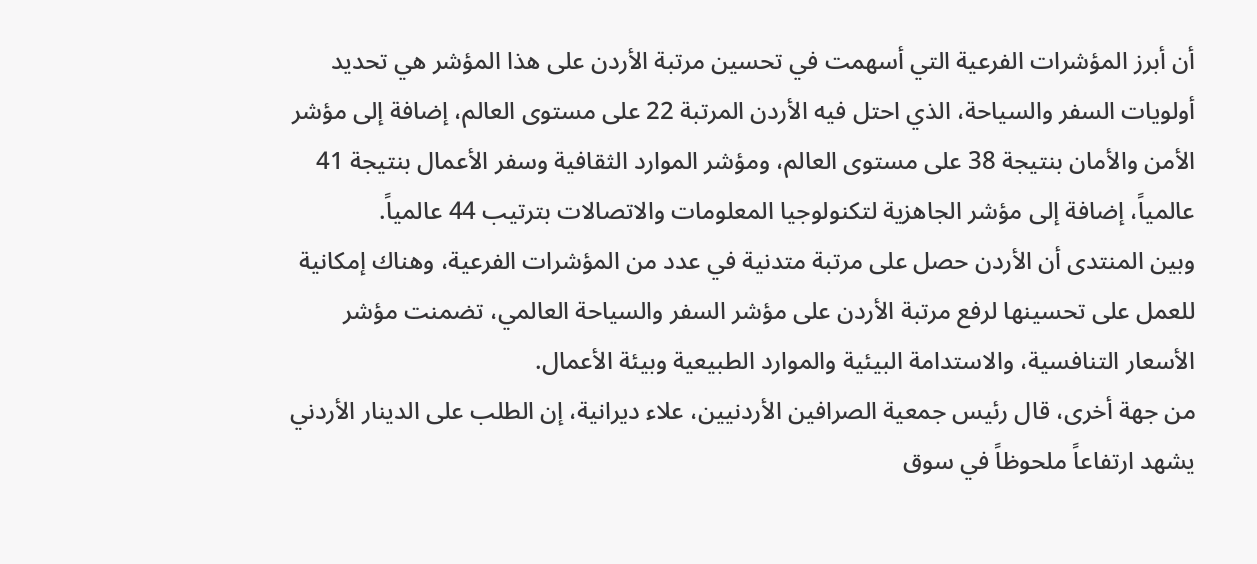أن أبرز المؤشرات الفرعية التي أسهمت في تحسين مرتبة الأردن على هذا المؤشر هي تحديد أولويات السفر والسياحة، الذي احتل فيه الأردن المرتبة 22 على مستوى العالم، إضافة إلى مؤشر الأمن والأمان بنتيجة 38 على مستوى العالم، ومؤشر الموارد الثقافية وسفر الأعمال بنتيجة 41 عالمياً، إضافة إلى مؤشر الجاهزية لتكنولوجيا المعلومات والاتصالات بترتيب 44 عالمياً.
وبين المنتدى أن الأردن حصل على مرتبة متدنية في عدد من المؤشرات الفرعية، وهناك إمكانية للعمل على تحسينها لرفع مرتبة الأردن على مؤشر السفر والسياحة العالمي، تضمنت مؤشر الأسعار التنافسية، والاستدامة البيئية والموارد الطبيعية وبيئة الأعمال.
من جهة أخرى، قال رئيس جمعية الصرافين الأردنيين، علاء ديرانية، إن الطلب على الدينار الأردني يشهد ارتفاعاً ملحوظاً في سوق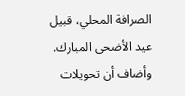الصرافة المحلي، قبيل عيد الأضحى المبارك. وأضاف أن تحويلات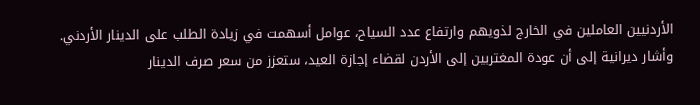الأردنيين العاملين في الخارج لذويهم وارتفاع عدد السياح، عوامل أسهمت في زيادة الطلب على الدينار الأردني.
وأشار ديرانية إلى أن عودة المغتربين إلى الأردن لقضاء إجازة العيد، ستعزز من سعر صرف الدينار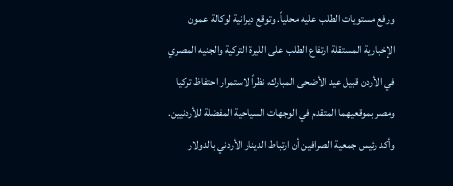ورفع مستويات الطلب عليه محلياً. وتوقع ديرانية لوكالة عمون الإخبارية المستقلة ارتفاع الطلب على الليرة التركية والجنيه المصري في الأردن قبيل عيد الأضحى المبارك، نظراً لاستمرار احتفاظ تركيا ومصر بموقعيهما المتقدم في الوجهات السياحية المفضلة للأردنيين.
وأكد رئيس جمعية الصرافين أن ارتباط الدينار الأردني بالدولار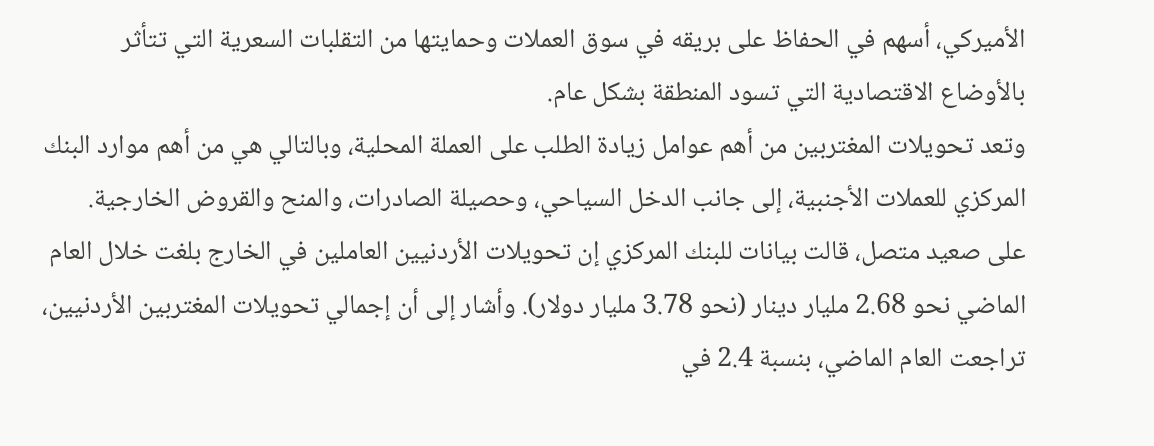الأميركي، أسهم في الحفاظ على بريقه في سوق العملات وحمايتها من التقلبات السعرية التي تتأثر بالأوضاع الاقتصادية التي تسود المنطقة بشكل عام.
وتعد تحويلات المغتربين من أهم عوامل زيادة الطلب على العملة المحلية، وبالتالي هي من أهم موارد البنك المركزي للعملات الأجنبية، إلى جانب الدخل السياحي، وحصيلة الصادرات، والمنح والقروض الخارجية.
على صعيد متصل، قالت بيانات للبنك المركزي إن تحويلات الأردنيين العاملين في الخارج بلغت خلال العام الماضي نحو 2.68 مليار دينار (نحو 3.78 مليار دولار). وأشار إلى أن إجمالي تحويلات المغتربين الأردنيين، تراجعت العام الماضي، بنسبة 2.4 في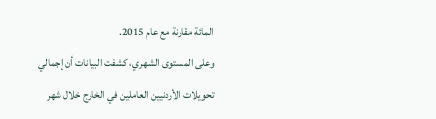المائة مقارنة مع عام 2015.
وعلى المستوى الشهري، كشفت البيانات أن إجمالي تحويلات الأردنيين العاملين في الخارج خلال شهر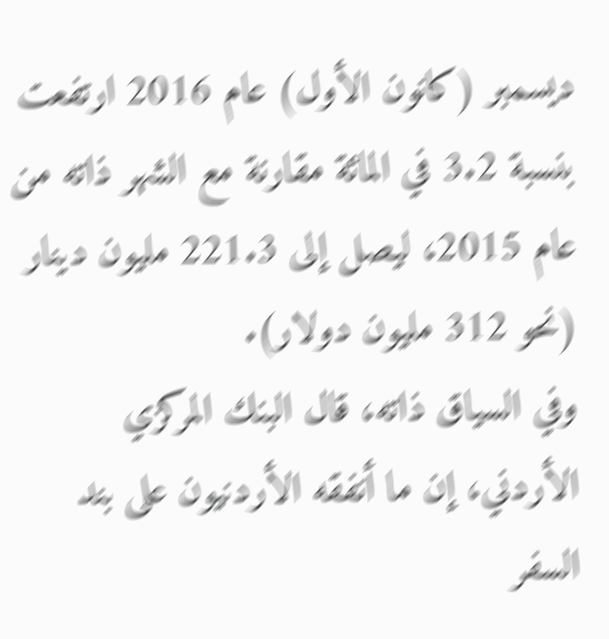ديسمبر (كانون الأول) عام 2016 ارتفعت بنسبة 3.2 في المائة مقارنة مع الشهر ذاته من عام 2015، ليصل إلى 221.3 مليون دينار (نحو 312 مليون دولار).
وفي السياق ذاته، قال البنك المركزي الأردني، إن ما أنفقه الأردنيون على بند السفر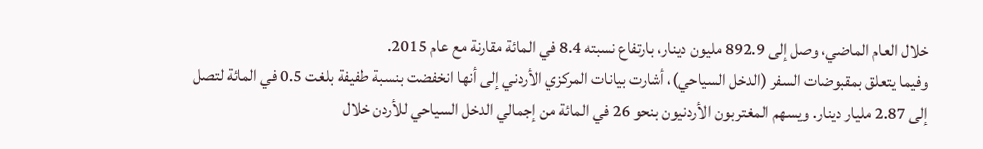خلال العام الماضي، وصل إلى 892.9 مليون دينار، بارتفاع نسبته 8.4 في المائة مقارنة مع عام 2015.
وفيما يتعلق بمقبوضات السفر (الدخل السياحي)، أشارت بيانات المركزي الأردني إلى أنها انخفضت بنسبة طفيفة بلغت 0.5 في المائة لتصل إلى 2.87 مليار دينار. ويسهم المغتربون الأردنيون بنحو 26 في المائة من إجمالي الدخل السياحي للأردن خلال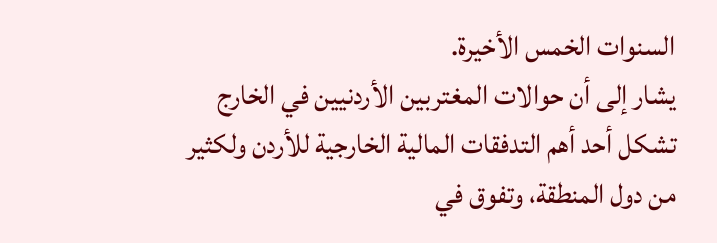السنوات الخمس الأخيرة.
يشار إلى أن حوالات المغتربين الأردنيين في الخارج تشكل أحد أهم التدفقات المالية الخارجية للأردن ولكثير من دول المنطقة، وتفوق في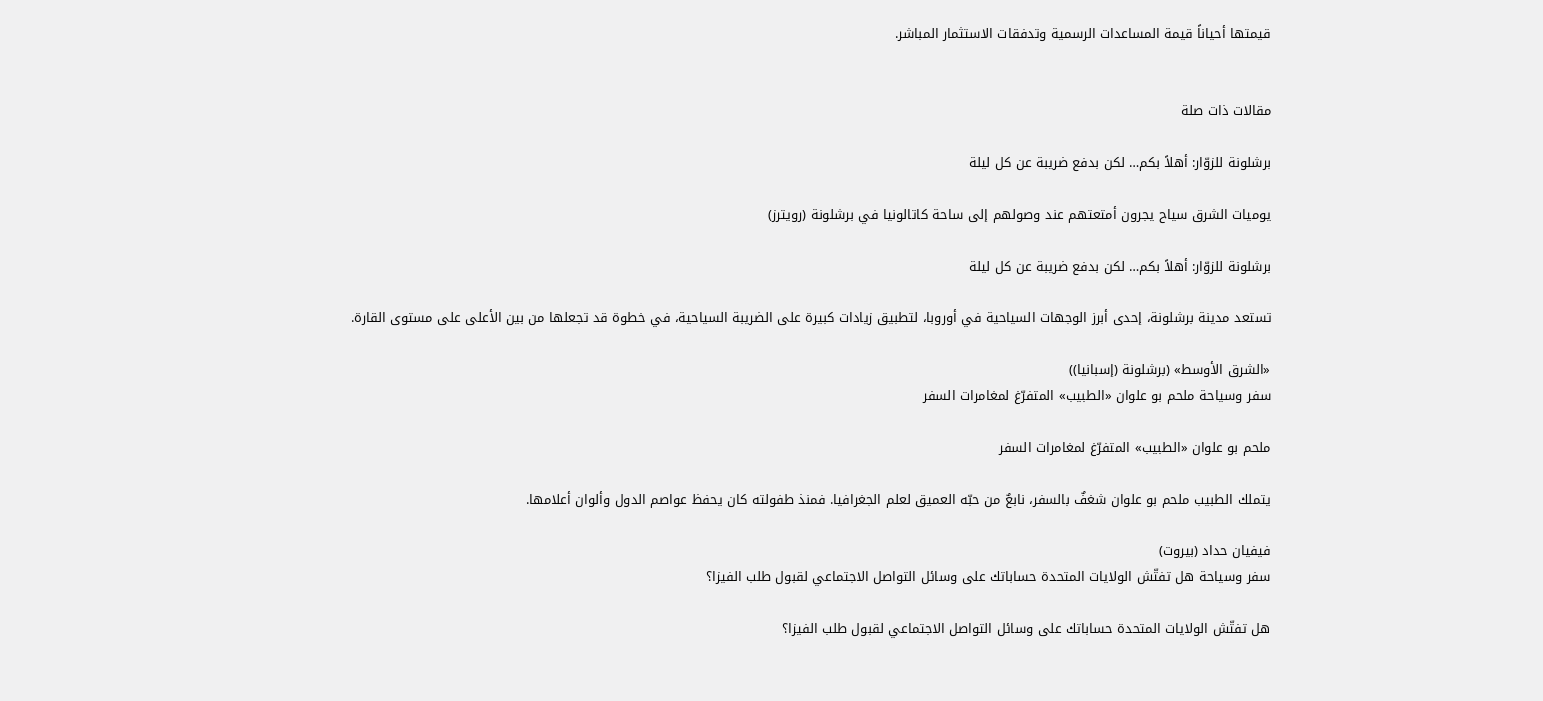قيمتها أحياناً قيمة المساعدات الرسمية وتدفقات الاستثمار المباشر.


مقالات ذات صلة

برشلونة للزوّار: أهلاً بكم… لكن بدفع ضريبة عن كل ليلة

يوميات الشرق سياح يجرون أمتعتهم عند وصولهم إلى ساحة كاتالونيا في برشلونة (رويترز)

برشلونة للزوّار: أهلاً بكم… لكن بدفع ضريبة عن كل ليلة

تستعد مدينة برشلونة، إحدى أبرز الوجهات السياحية في أوروبا، لتطبيق زيادات كبيرة على الضريبة السياحية، في خطوة قد تجعلها من بين الأعلى على مستوى القارة.

«الشرق الأوسط» (برشلونة (إسبانيا))
سفر وسياحة ملحم بو علوان «الطبيب» المتفرّغ لمغامرات السفر

ملحم بو علوان «الطبيب» المتفرّغ لمغامرات السفر

يتملك الطبيب ملحم بو علوان شغفٌ بالسفر، نابعٌ من حبّه العميق لعلم الجغرافيا. فمنذ طفولته كان يحفظ عواصم الدول وألوان أعلامها.

فيفيان حداد (بيروت)
سفر وسياحة هل تفتّش الولايات المتحدة حساباتك على وسائل التواصل الاجتماعي لقبول طلب الفيزا؟

هل تفتّش الولايات المتحدة حساباتك على وسائل التواصل الاجتماعي لقبول طلب الفيزا؟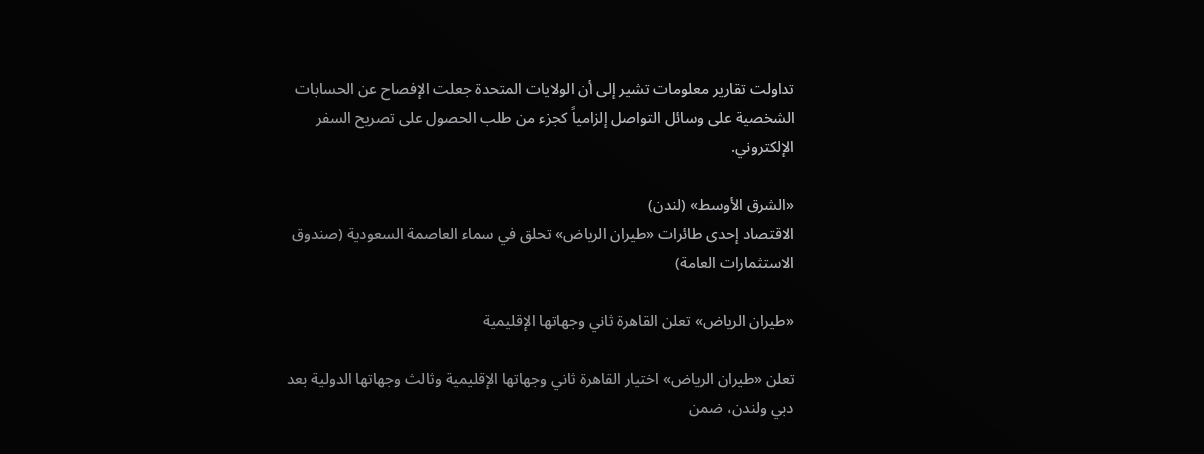تداولت تقارير معلومات تشير إلى أن الولايات المتحدة جعلت الإفصاح عن الحسابات الشخصية على وسائل التواصل إلزامياً كجزء من طلب الحصول على تصريح السفر الإلكتروني.

«الشرق الأوسط» (لندن)
الاقتصاد إحدى طائرات «طيران الرياض» تحلق في سماء العاصمة السعودية (صندوق الاستثمارات العامة)

«طيران الرياض» تعلن القاهرة ثاني وجهاتها الإقليمية

تعلن «طيران الرياض» اختيار القاهرة ثاني وجهاتها الإقليمية وثالث وجهاتها الدولية بعد دبي ولندن، ضمن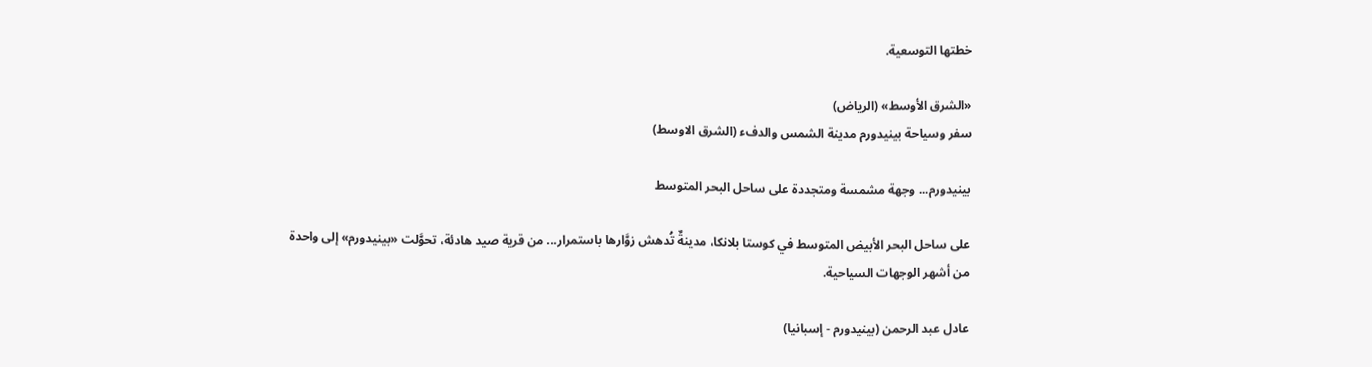خطتها التوسعية.

«الشرق الأوسط» (الرياض)
سفر وسياحة بينيدورم مدينة الشمس والدفء (الشرق الاوسط)

بينيدورم... وجهة مشمسة ومتجددة على ساحل البحر المتوسط

على ساحل البحر الأبيض المتوسط في كوستا بلانكا، مدينةٌ تُدهش زوَّارها باستمرار... من قرية صيد هادئة، تحوَّلت «بينيدورم» إلى واحدة من أشهر الوجهات السياحية.

عادل عبد الرحمن (بينيدورم - إسبانيا)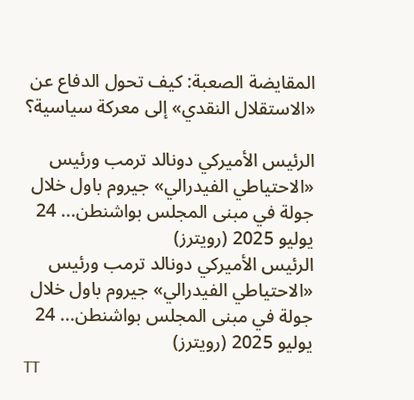المقايضة الصعبة: كيف تحول الدفاع عن «الاستقلال النقدي» إلى معركة سياسية؟

الرئيس الأميركي دونالد ترمب ورئيس «الاحتياطي الفيدرالي» جيروم باول خلال جولة في مبنى المجلس بواشنطن... 24 يوليو 2025 (رويترز)
الرئيس الأميركي دونالد ترمب ورئيس «الاحتياطي الفيدرالي» جيروم باول خلال جولة في مبنى المجلس بواشنطن... 24 يوليو 2025 (رويترز)
TT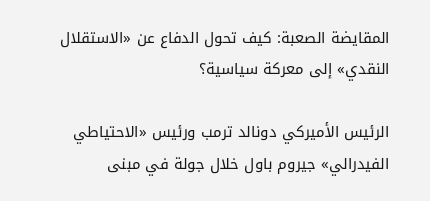المقايضة الصعبة: كيف تحول الدفاع عن «الاستقلال النقدي» إلى معركة سياسية؟

الرئيس الأميركي دونالد ترمب ورئيس «الاحتياطي الفيدرالي» جيروم باول خلال جولة في مبنى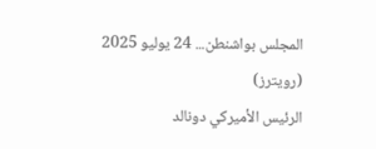المجلس بواشنطن... 24 يوليو 2025 (رويترز)
الرئيس الأميركي دونالد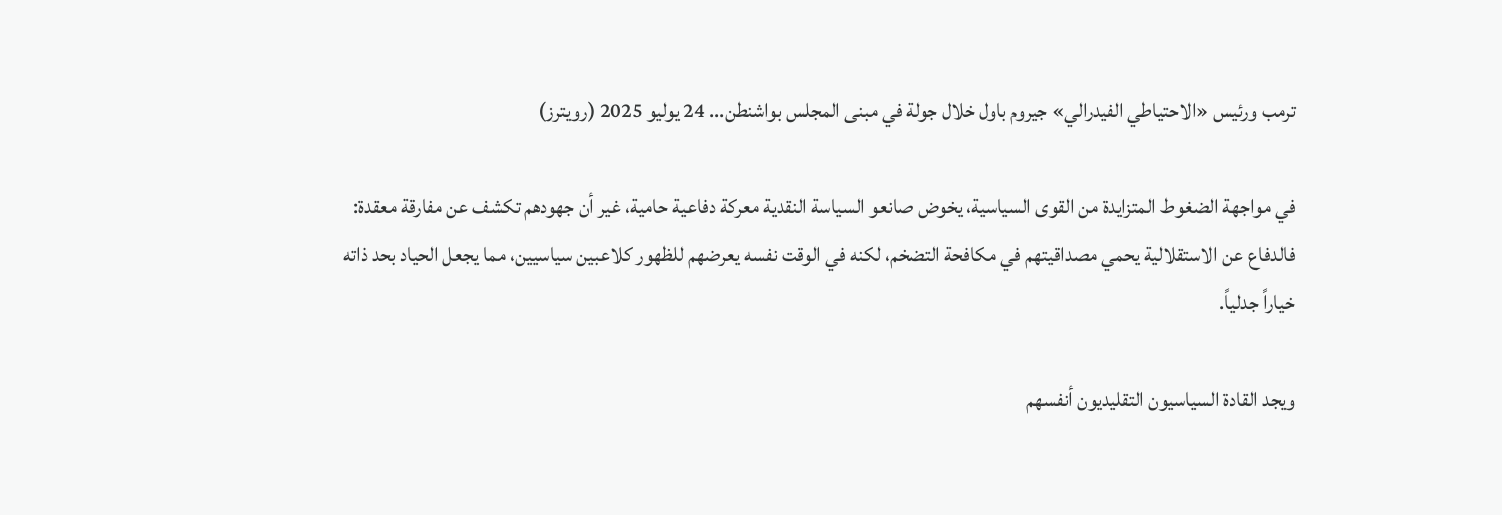ترمب ورئيس «الاحتياطي الفيدرالي» جيروم باول خلال جولة في مبنى المجلس بواشنطن... 24 يوليو 2025 (رويترز)

في مواجهة الضغوط المتزايدة من القوى السياسية، يخوض صانعو السياسة النقدية معركة دفاعية حامية، غير أن جهودهم تكشف عن مفارقة معقدة: فالدفاع عن الاستقلالية يحمي مصداقيتهم في مكافحة التضخم، لكنه في الوقت نفسه يعرضهم للظهور كلاعبين سياسيين، مما يجعل الحياد بحد ذاته خياراً جدلياً.

ويجد القادة السياسيون التقليديون أنفسهم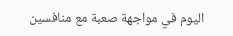اليوم في مواجهة صعبة مع منافسين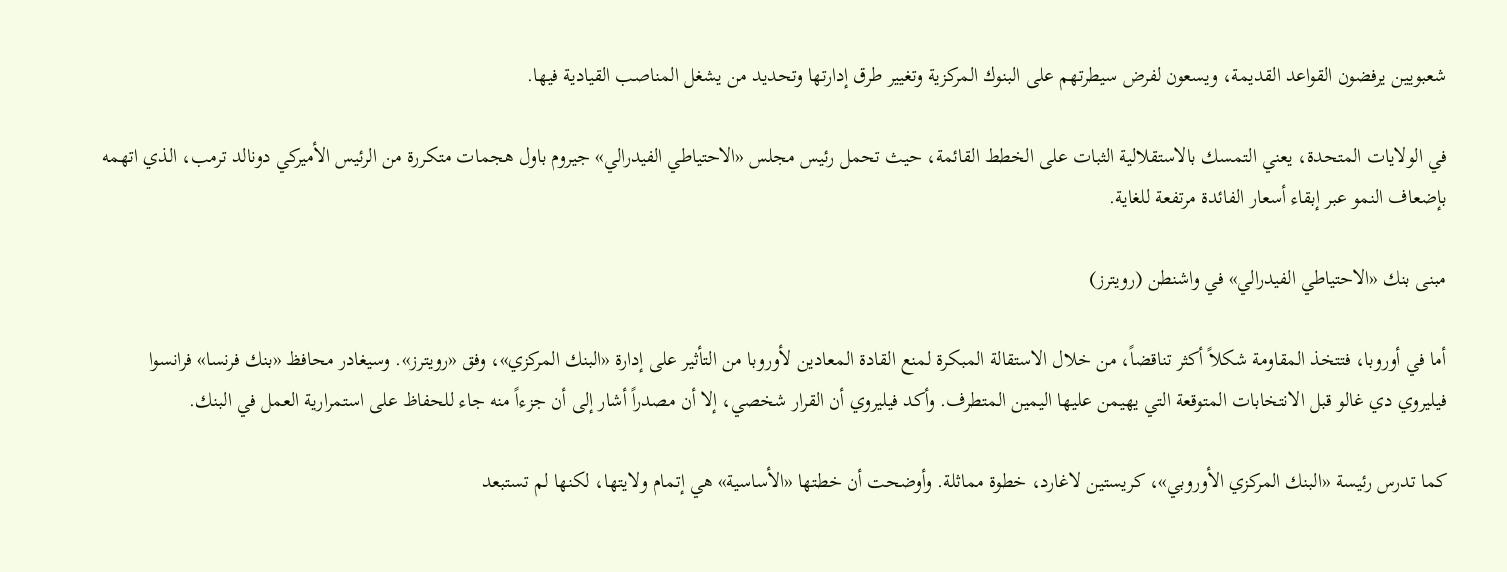شعبويين يرفضون القواعد القديمة، ويسعون لفرض سيطرتهم على البنوك المركزية وتغيير طرق إدارتها وتحديد من يشغل المناصب القيادية فيها.

في الولايات المتحدة، يعني التمسك بالاستقلالية الثبات على الخطط القائمة، حيث تحمل رئيس مجلس «الاحتياطي الفيدرالي» جيروم باول هجمات متكررة من الرئيس الأميركي دونالد ترمب، الذي اتهمه بإضعاف النمو عبر إبقاء أسعار الفائدة مرتفعة للغاية.

مبنى بنك «الاحتياطي الفيدرالي» في واشنطن (رويترز)

أما في أوروبا، فتتخذ المقاومة شكلاً أكثر تناقضاً، من خلال الاستقالة المبكرة لمنع القادة المعادين لأوروبا من التأثير على إدارة «البنك المركزي»، وفق «رويترز». وسيغادر محافظ «بنك فرنسا» فرانسوا فيليروي دي غالو قبل الانتخابات المتوقعة التي يهيمن عليها اليمين المتطرف. وأكد فيليروي أن القرار شخصي، إلا أن مصدراً أشار إلى أن جزءاً منه جاء للحفاظ على استمرارية العمل في البنك.

كما تدرس رئيسة «البنك المركزي الأوروبي»، كريستين لاغارد، خطوة مماثلة. وأوضحت أن خطتها «الأساسية» هي إتمام ولايتها، لكنها لم تستبعد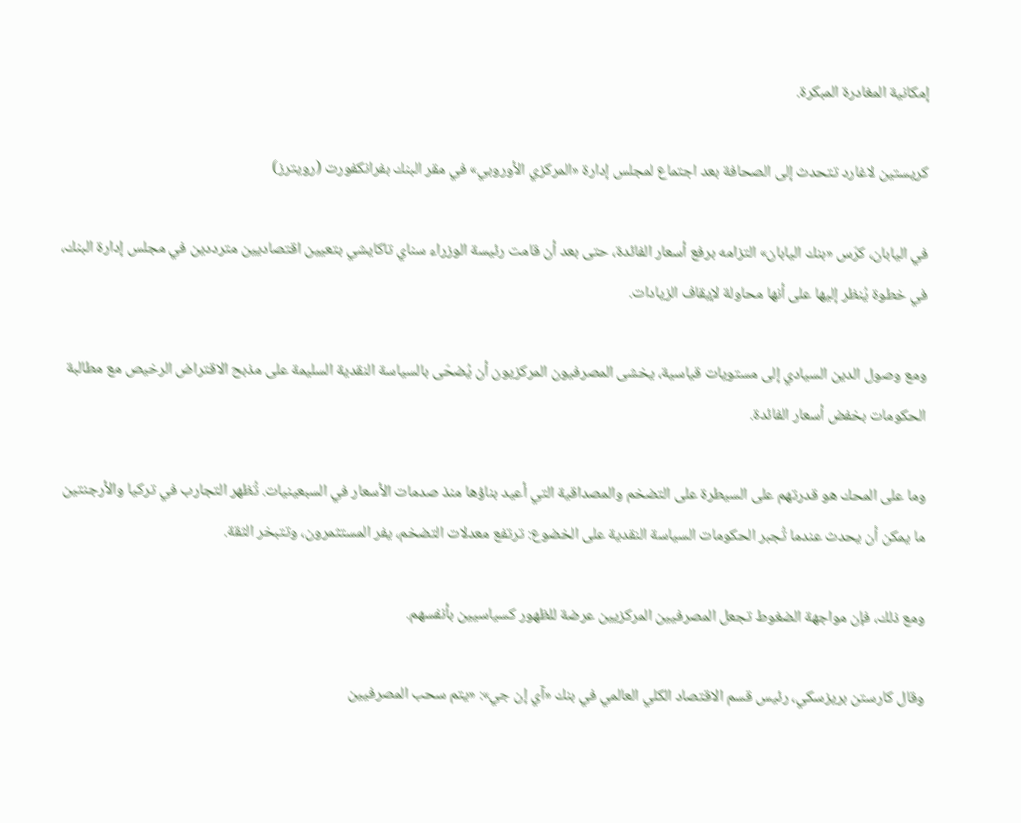إمكانية المغادرة المبكرة.

كريستين لاغارد تتحدث إلى الصحافة بعد اجتماع لمجلس إدارة «المركزي الأوروبي» في مقر البنك بفرانكفورت (رويترز)

في اليابان، كرّس «بنك اليابان» التزامه برفع أسعار الفائدة، حتى بعد أن قامت رئيسة الوزراء سناي تاكايشي بتعيين اقتصاديين مترددين في مجلس إدارة البنك، في خطوة يُنظر إليها على أنها محاولة لإيقاف الزيادات.

ومع وصول الدين السيادي إلى مستويات قياسية، يخشى المصرفيون المركزيون أن يُضحّى بالسياسة النقدية السليمة على مذبح الاقتراض الرخيص مع مطالبة الحكومات بخفض أسعار الفائدة.

وما على المحك هو قدرتهم على السيطرة على التضخم والمصداقية التي أعيد بناؤها منذ صدمات الأسعار في السبعينيات. تُظهر التجارب في تركيا والأرجنتين ما يمكن أن يحدث عندما تُجبر الحكومات السياسة النقدية على الخضوع: ترتفع معدلات التضخم، يفر المستثمرون، وتتبخر الثقة.

ومع ذلك، فإن مواجهة الضغوط تجعل المصرفيين المركزيين عرضة للظهور كسياسيين بأنفسهم.

وقال كارستن بريزسكي، رئيس قسم الاقتصاد الكلي العالمي في بنك «آي إن جي»: «يتم سحب المصرفيين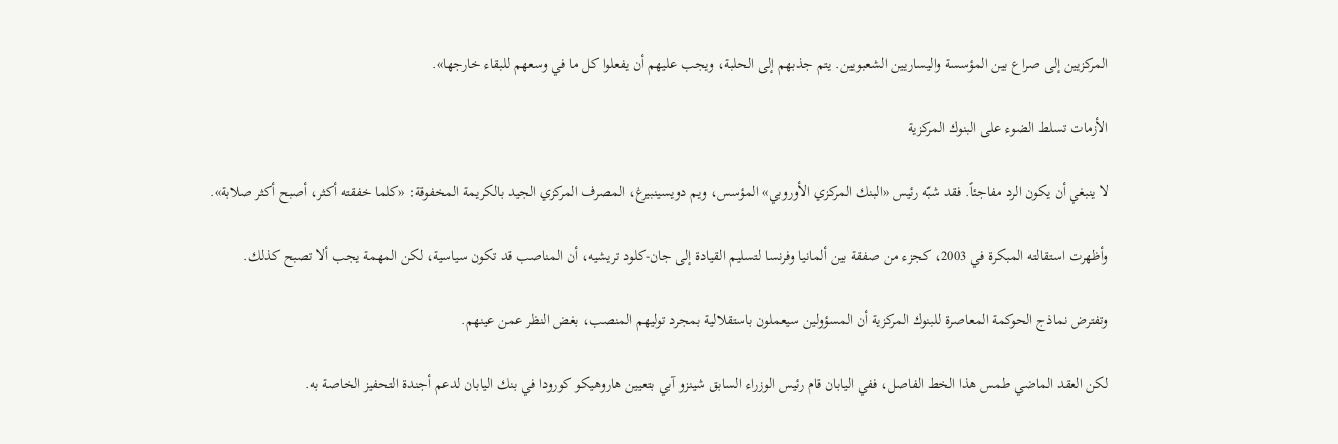المركزيين إلى صراع بين المؤسسة واليساريين الشعبويين. يتم جذبهم إلى الحلبة، ويجب عليهم أن يفعلوا كل ما في وسعهم للبقاء خارجها».

الأزمات تسلط الضوء على البنوك المركزية

لا ينبغي أن يكون الرد مفاجئاً. فقد شبّه رئيس «البنك المركزي الأوروبي» المؤسس، ويم دويسينبيرغ، المصرف المركزي الجيد بالكريمة المخفوقة: «كلما خفقته أكثر، أصبح أكثر صلابة».

وأظهرت استقالته المبكرة في 2003، كجزء من صفقة بين ألمانيا وفرنسا لتسليم القيادة إلى جان-كلود تريشيه، أن المناصب قد تكون سياسية، لكن المهمة يجب ألا تصبح كذلك.

وتفترض نماذج الحوكمة المعاصرة للبنوك المركزية أن المسؤولين سيعملون باستقلالية بمجرد توليهم المنصب، بغض النظر عمن عينهم.

لكن العقد الماضي طمس هذا الخط الفاصل، ففي اليابان قام رئيس الوزراء السابق شينزو آبي بتعيين هاروهيكو كورودا في بنك اليابان لدعم أجندة التحفيز الخاصة به.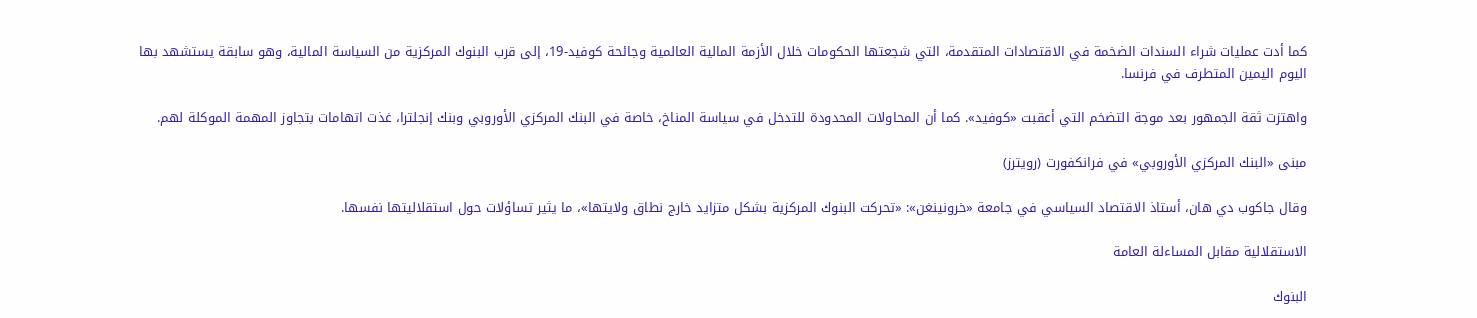كما أدت عمليات شراء السندات الضخمة في الاقتصادات المتقدمة، التي شجعتها الحكومات خلال الأزمة المالية العالمية وجائحة كوفيد-19، إلى قرب البنوك المركزية من السياسة المالية، وهو سابقة يستشهد بها اليوم اليمين المتطرف في فرنسا.

واهتزت ثقة الجمهور بعد موجة التضخم التي أعقبت «كوفيد». كما أن المحاولات المحدودة للتدخل في سياسة المناخ، خاصة في البنك المركزي الأوروبي وبنك إنجلترا، غذت اتهامات بتجاوز المهمة الموكلة لهم.

مبنى «البنك المركزي الأوروبي» في فرانكفورت (رويترز)

وقال جاكوب دي هان، أستاذ الاقتصاد السياسي في جامعة «خرونينغن»: «تحركت البنوك المركزية بشكل متزايد خارج نطاق ولايتها»، ما يثير تساؤلات حول استقلاليتها نفسها.

الاستقلالية مقابل المساءلة العامة

البنوك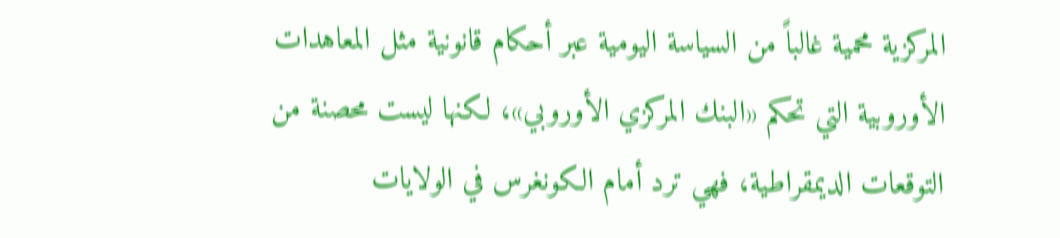المركزية محمية غالباً من السياسة اليومية عبر أحكام قانونية مثل المعاهدات الأوروبية التي تحكم «البنك المركزي الأوروبي»، لكنها ليست محصنة من التوقعات الديمقراطية، فهي ترد أمام الكونغرس في الولايات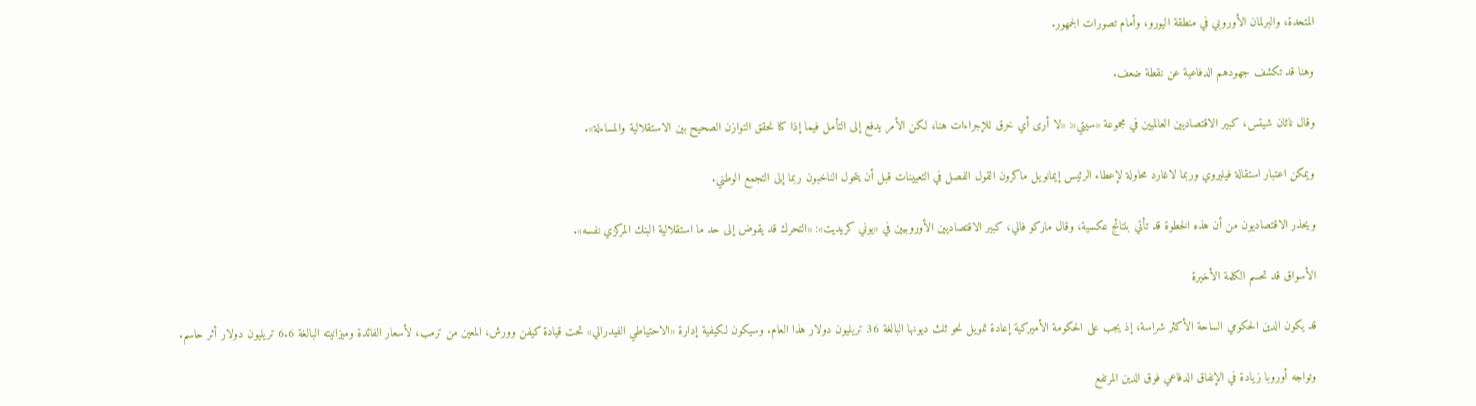المتحدة، والبرلمان الأوروبي في منطقة اليورو، وأمام تصورات الجمهور.

وهنا قد تكشف جهودهم الدفاعية عن نقطة ضعف.

وقال ناثان شيتس، كبير الاقتصاديين العالميين في مجموعة «سيتي»: «لا أرى أي خرق للإجراءات هنا، لكن الأمر يدفع إلى التأمل فيما إذا كنا نحقق التوازن الصحيح بين الاستقلالية والمساءلة».

ويمكن اعتبار استقالة فيليروي وربما لاغارد محاولة لإعطاء الرئيس إيمانويل ماكرون القول الفصل في التعيينات قبل أن يتحول الناخبون ربما إلى التجمع الوطني.

ويحذر الاقتصاديون من أن هذه الخطوة قد تأتي بنتائج عكسية، وقال ماركو فالي، كبير الاقتصاديين الأوروبيين في «يوني كريديت»: «التحرك قد يقوض إلى حد ما استقلالية البنك المركزي نفسه».

الأسواق قد تحسم الكلمة الأخيرة

قد يكون الدين الحكومي الساحة الأكثر شراسة، إذ يجب على الحكومة الأميركية إعادة تمويل نحو ثلث ديونها البالغة 36 تريليون دولار هذا العام. وسيكون لكيفية إدارة «الاحتياطي الفيدرالي» تحت قيادة كيفن وورش، المعين من ترمب، لأسعار الفائدة وميزانيته البالغة 6.6 تريليون دولار أثر حاسم.

وتواجه أوروبا زيادة في الإنفاق الدفاعي فوق الدين المرتفع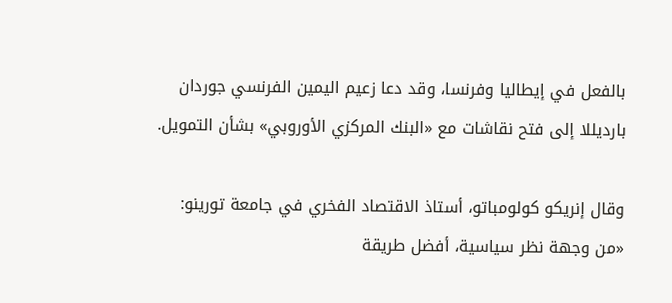بالفعل في إيطاليا وفرنسا، وقد دعا زعيم اليمين الفرنسي جوردان بارديللا إلى فتح نقاشات مع «البنك المركزي الأوروبي» بشأن التمويل.

وقال إنريكو كولومباتو، أستاذ الاقتصاد الفخري في جامعة تورينو: «من وجهة نظر سياسية، أفضل طريقة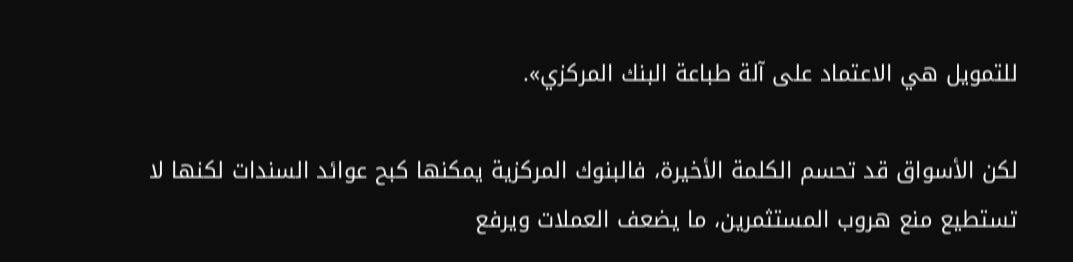للتمويل هي الاعتماد على آلة طباعة البنك المركزي».

لكن الأسواق قد تحسم الكلمة الأخيرة، فالبنوك المركزية يمكنها كبح عوائد السندات لكنها لا تستطيع منع هروب المستثمرين، ما يضعف العملات ويرفع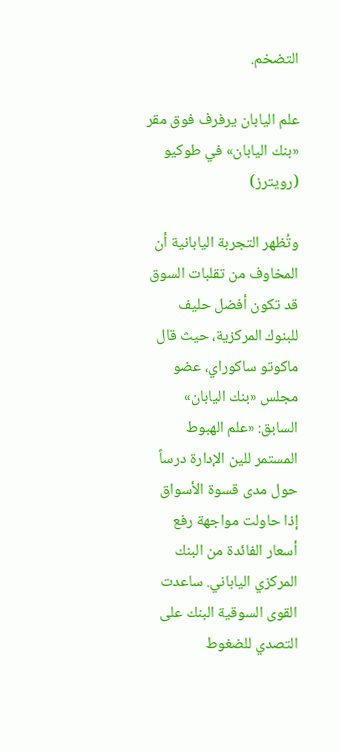التضخم.

علم اليابان يرفرف فوق مقر «بنك اليابان» في طوكيو (رويترز)

وتُظهر التجربة اليابانية أن المخاوف من تقلبات السوق قد تكون أفضل حليف للبنوك المركزية، حيث قال ماكوتو ساكوراي، عضو مجلس «بنك اليابان» السابق: «علم الهبوط المستمر للين الإدارة درساً حول مدى قسوة الأسواق إذا حاولت مواجهة رفع أسعار الفائدة من البنك المركزي الياباني. ساعدت القوى السوقية البنك على التصدي للضغوط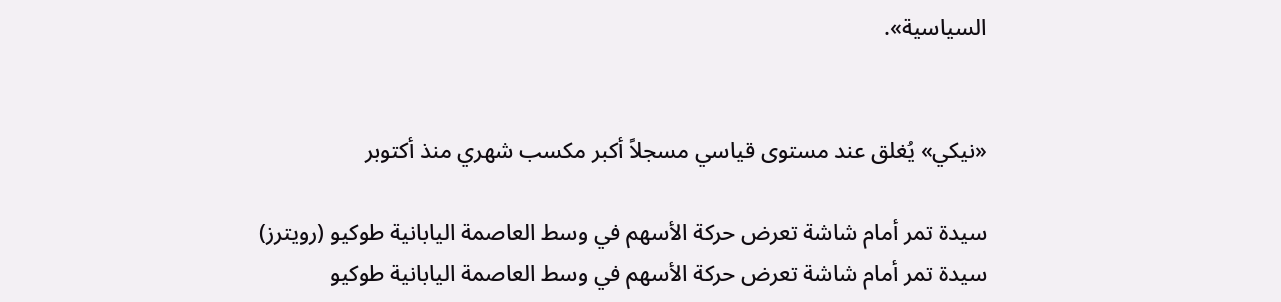السياسية».


«نيكي» يُغلق عند مستوى قياسي مسجلاً أكبر مكسب شهري منذ أكتوبر

سيدة تمر أمام شاشة تعرض حركة الأسهم في وسط العاصمة اليابانية طوكيو (رويترز)
سيدة تمر أمام شاشة تعرض حركة الأسهم في وسط العاصمة اليابانية طوكيو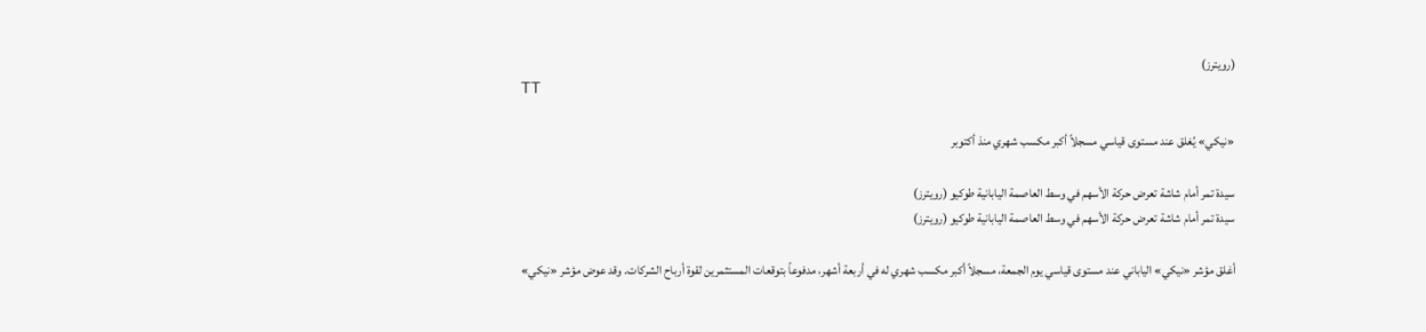(رويترز)
TT

«نيكي» يُغلق عند مستوى قياسي مسجلاً أكبر مكسب شهري منذ أكتوبر

سيدة تمر أمام شاشة تعرض حركة الأسهم في وسط العاصمة اليابانية طوكيو (رويترز)
سيدة تمر أمام شاشة تعرض حركة الأسهم في وسط العاصمة اليابانية طوكيو (رويترز)

أغلق مؤشر «نيكي» الياباني عند مستوى قياسي يوم الجمعة، مسجلاً أكبر مكسب شهري له في أربعة أشهر، مدفوعاً بتوقعات المستثمرين لقوة أرباح الشركات. وقد عوض مؤشر «نيكي»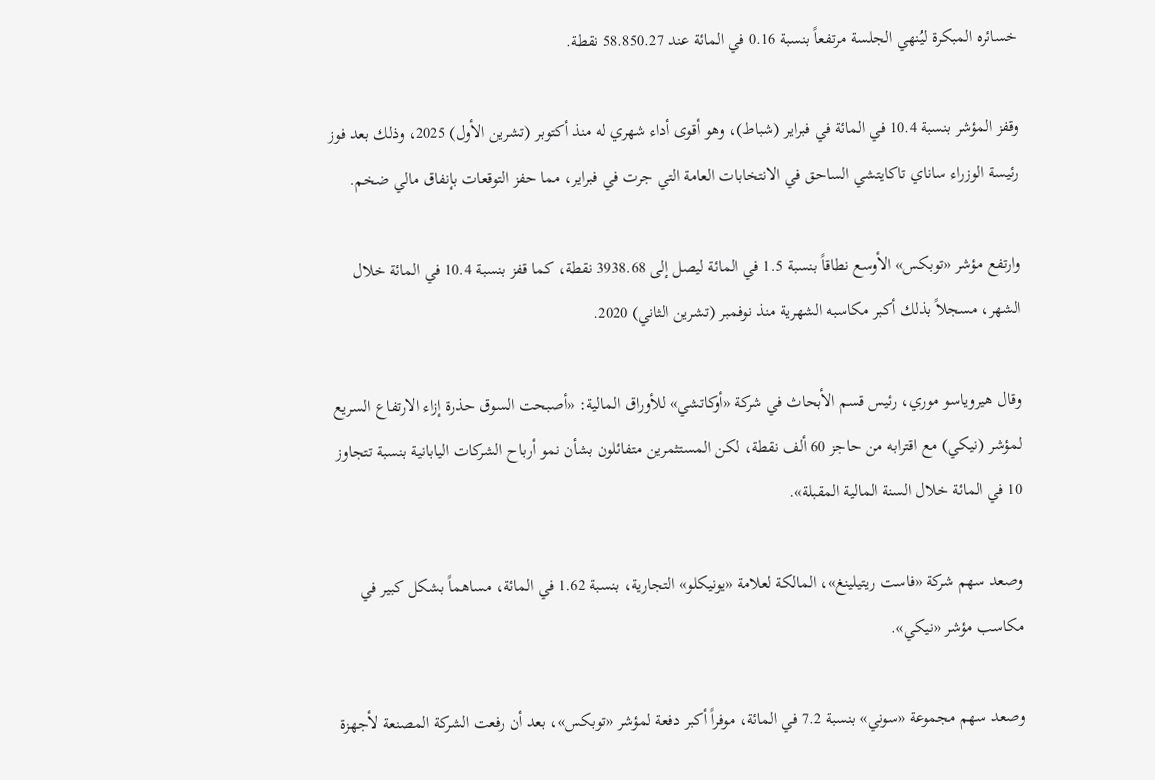خسائره المبكرة ليُنهي الجلسة مرتفعاً بنسبة 0.16 في المائة عند 58.850.27 نقطة.

وقفز المؤشر بنسبة 10.4 في المائة في فبراير (شباط)، وهو أقوى أداء شهري له منذ أكتوبر (تشرين الأول) 2025، وذلك بعد فوز رئيسة الوزراء ساناي تاكايتشي الساحق في الانتخابات العامة التي جرت في فبراير، مما حفز التوقعات بإنفاق مالي ضخم.

وارتفع مؤشر «توبكس» الأوسع نطاقاً بنسبة 1.5 في المائة ليصل إلى 3938.68 نقطة، كما قفز بنسبة 10.4 في المائة خلال الشهر، مسجلاً بذلك أكبر مكاسبه الشهرية منذ نوفمبر (تشرين الثاني) 2020.

وقال هيروياسو موري، رئيس قسم الأبحاث في شركة «أوكاتشي» للأوراق المالية: «أصبحت السوق حذرة إزاء الارتفاع السريع لمؤشر (نيكي) مع اقترابه من حاجز 60 ألف نقطة، لكن المستثمرين متفائلون بشأن نمو أرباح الشركات اليابانية بنسبة تتجاوز 10 في المائة خلال السنة المالية المقبلة».

وصعد سهم شركة «فاست ريتيلينغ»، المالكة لعلامة «يونيكلو» التجارية، بنسبة 1.62 في المائة، مساهماً بشكل كبير في مكاسب مؤشر «نيكي».

وصعد سهم مجموعة «سوني» بنسبة 7.2 في المائة، موفراً أكبر دفعة لمؤشر «توبكس»، بعد أن رفعت الشركة المصنعة لأجهزة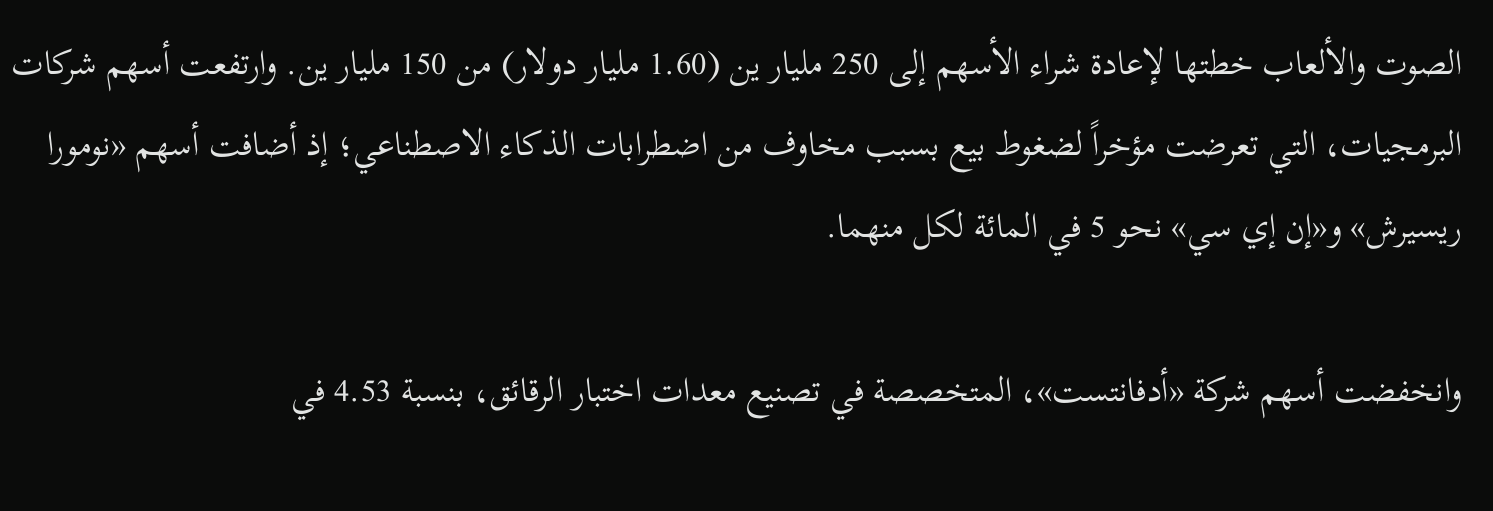الصوت والألعاب خطتها لإعادة شراء الأسهم إلى 250 مليار ين (1.60 مليار دولار) من 150 مليار ين. وارتفعت أسهم شركات البرمجيات، التي تعرضت مؤخراً لضغوط بيع بسبب مخاوف من اضطرابات الذكاء الاصطناعي؛ إذ أضافت أسهم «نومورا ريسيرش» و«إن إي سي» نحو 5 في المائة لكل منهما.

وانخفضت أسهم شركة «أدفانتست»، المتخصصة في تصنيع معدات اختبار الرقائق، بنسبة 4.53 في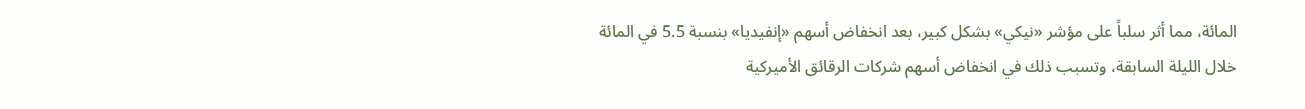المائة، مما أثر سلباً على مؤشر «نيكي» بشكل كبير، بعد انخفاض أسهم «إنفيديا» بنسبة 5.5 في المائة خلال الليلة السابقة، وتسبب ذلك في انخفاض أسهم شركات الرقائق الأميركية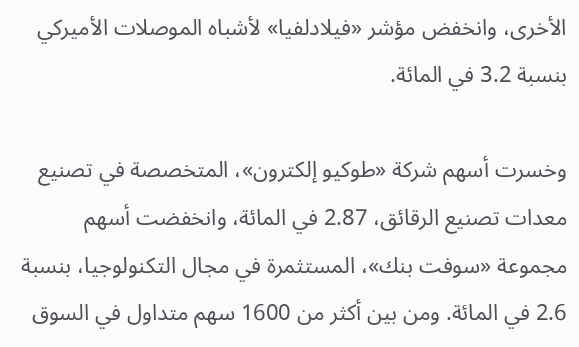الأخرى، وانخفض مؤشر «فيلادلفيا» لأشباه الموصلات الأميركي بنسبة 3.2 في المائة.

وخسرت أسهم شركة «طوكيو إلكترون»، المتخصصة في تصنيع معدات تصنيع الرقائق، 2.87 في المائة، وانخفضت أسهم مجموعة «سوفت بنك»، المستثمرة في مجال التكنولوجيا، بنسبة 2.6 في المائة. ومن بين أكثر من 1600 سهم متداول في السوق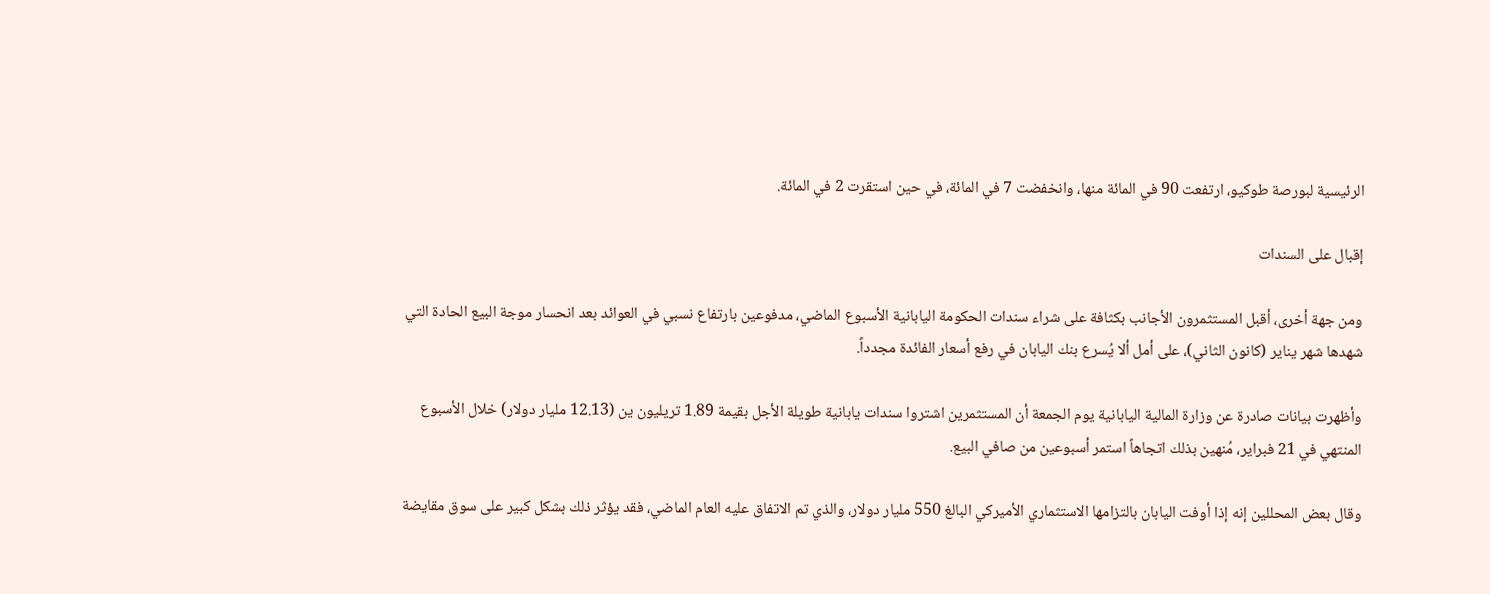الرئيسية لبورصة طوكيو، ارتفعت 90 في المائة منها، وانخفضت 7 في المائة، في حين استقرت 2 في المائة.

إقبال على السندات

ومن جهة أخرى، أقبل المستثمرون الأجانب بكثافة على شراء سندات الحكومة اليابانية الأسبوع الماضي، مدفوعين بارتفاع نسبي في العوائد بعد انحسار موجة البيع الحادة التي شهدها شهر يناير (كانون الثاني)، على أمل ألا يُسرع بنك اليابان في رفع أسعار الفائدة مجدداً.

وأظهرت بيانات صادرة عن وزارة المالية اليابانية يوم الجمعة أن المستثمرين اشتروا سندات يابانية طويلة الأجل بقيمة 1.89 تريليون ين (12.13 مليار دولار) خلال الأسبوع المنتهي في 21 فبراير، مُنهين بذلك اتجاهاً استمر أسبوعين من صافي البيع.

وقال بعض المحللين إنه إذا أوفت اليابان بالتزامها الاستثماري الأميركي البالغ 550 مليار دولار، والذي تم الاتفاق عليه العام الماضي، فقد يؤثر ذلك بشكل كبير على سوق مقايضة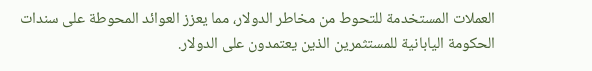العملات المستخدمة للتحوط من مخاطر الدولار، مما يعزز العوائد المحوطة على سندات الحكومة اليابانية للمستثمرين الذين يعتمدون على الدولار.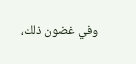وفي غضون ذلك،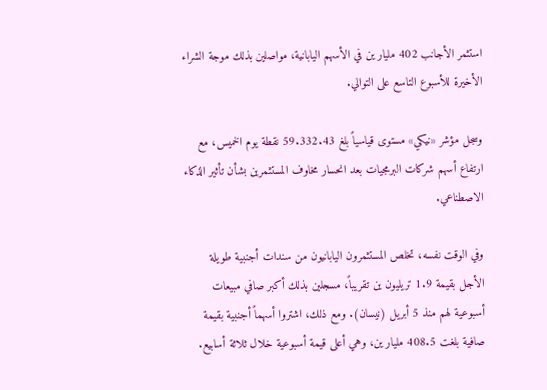استثمر الأجانب 402 مليار ين في الأسهم اليابانية، مواصلين بذلك موجة الشراء الأخيرة للأسبوع التاسع على التوالي.

وسجل مؤشر «نيكي» مستوى قياسياً بلغ 59.332.43 نقطة يوم الخميس، مع ارتفاع أسهم شركات البرمجيات بعد انحسار مخاوف المستثمرين بشأن تأثير الذكاء الاصطناعي.

وفي الوقت نفسه، تخلص المستثمرون اليابانيون من سندات أجنبية طويلة الأجل بقيمة 1.9 تريليون ين تقريباً، مسجلين بذلك أكبر صافي مبيعات أسبوعية لهم منذ 5 أبريل (نيسان). ومع ذلك، اشتروا أسهماً أجنبية بقيمة صافية بلغت 408.5 مليار ين، وهي أعلى قيمة أسبوعية خلال ثلاثة أسابيع.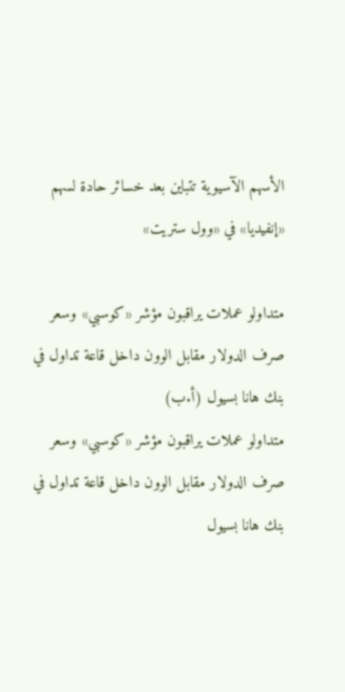الأسهم الآسيوية تتباين بعد خسائر حادة لسهم «إنفيديا» في «وول ستريت»

متداولو عملات يراقبون مؤشر «كوسبي» وسعر صرف الدولار مقابل الوون داخل قاعة تداول في بنك هانا بسيول (أ.ب)
متداولو عملات يراقبون مؤشر «كوسبي» وسعر صرف الدولار مقابل الوون داخل قاعة تداول في بنك هانا بسيول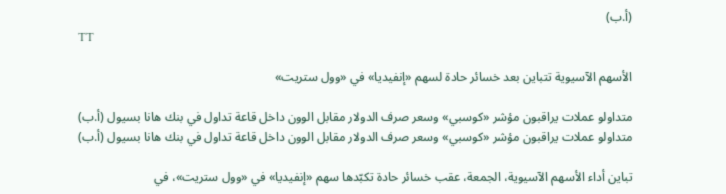(أ.ب)
TT

الأسهم الآسيوية تتباين بعد خسائر حادة لسهم «إنفيديا» في «وول ستريت»

متداولو عملات يراقبون مؤشر «كوسبي» وسعر صرف الدولار مقابل الوون داخل قاعة تداول في بنك هانا بسيول (أ.ب)
متداولو عملات يراقبون مؤشر «كوسبي» وسعر صرف الدولار مقابل الوون داخل قاعة تداول في بنك هانا بسيول (أ.ب)

تباين أداء الأسهم الآسيوية، الجمعة، عقب خسائر حادة تكبّدها سهم «إنفيديا» في «وول ستريت»، في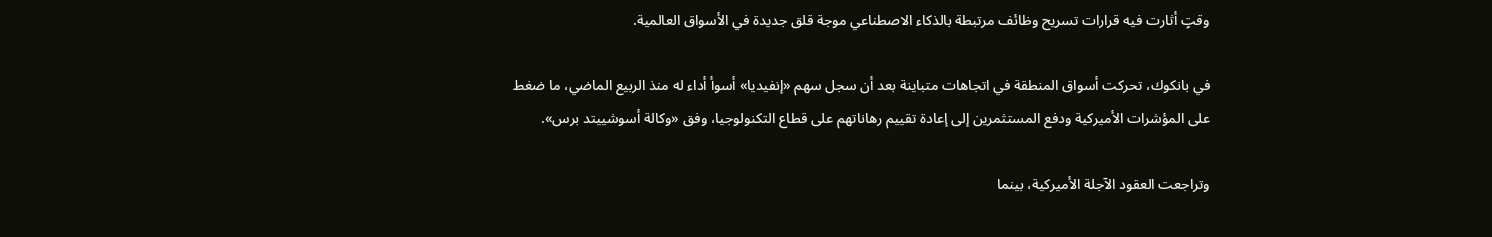وقتٍ أثارت فيه قرارات تسريح وظائف مرتبطة بالذكاء الاصطناعي موجة قلق جديدة في الأسواق العالمية.

في بانكوك، تحركت أسواق المنطقة في اتجاهات متباينة بعد أن سجل سهم «إنفيديا» أسوأ أداء له منذ الربيع الماضي، ما ضغط على المؤشرات الأميركية ودفع المستثمرين إلى إعادة تقييم رهاناتهم على قطاع التكنولوجيا، وفق «وكالة أسوشييتد برس».

وتراجعت العقود الآجلة الأميركية، بينما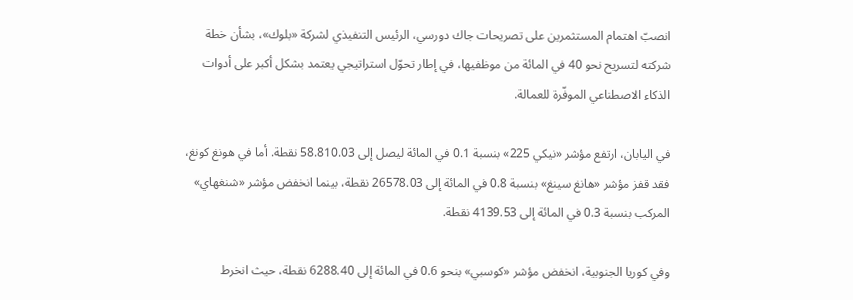انصبّ اهتمام المستثمرين على تصريحات جاك دورسي، الرئيس التنفيذي لشركة «بلوك»، بشأن خطة شركته لتسريح نحو 40 في المائة من موظفيها، في إطار تحوّل استراتيجي يعتمد بشكل أكبر على أدوات الذكاء الاصطناعي الموفّرة للعمالة.

في اليابان، ارتفع مؤشر «نيكي 225» بنسبة 0.1 في المائة ليصل إلى 58.810.03 نقطة. أما في هونغ كونغ، فقد قفز مؤشر «هانغ سينغ» بنسبة 0.8 في المائة إلى 26578.03 نقطة، بينما انخفض مؤشر «شنغهاي» المركب بنسبة 0.3 في المائة إلى 4139.53 نقطة.

وفي كوريا الجنوبية، انخفض مؤشر «كوسبي» بنحو 0.6 في المائة إلى 6288.40 نقطة، حيث انخرط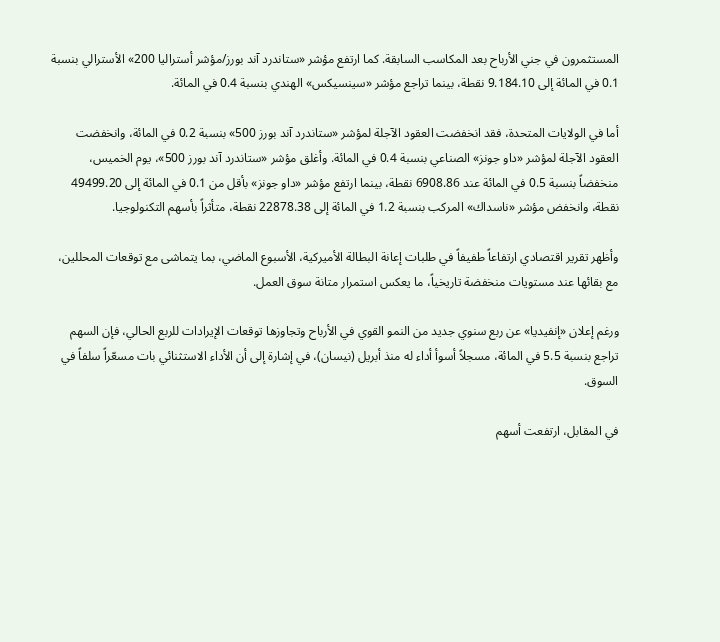المستثمرون في جني الأرباح بعد المكاسب السابقة. كما ارتفع مؤشر «ستاندرد آند بورز/مؤشر أستراليا 200» الأسترالي بنسبة 0.1 في المائة إلى 9.184.10 نقطة، بينما تراجع مؤشر «سينسيكس» الهندي بنسبة 0.4 في المائة.

أما في الولايات المتحدة، فقد انخفضت العقود الآجلة لمؤشر «ستاندرد آند بورز 500» بنسبة 0.2 في المائة، وانخفضت العقود الآجلة لمؤشر «داو جونز» الصناعي بنسبة 0.4 في المائة. وأغلق مؤشر «ستاندرد آند بورز 500»، يوم الخميس، منخفضاً بنسبة 0.5 في المائة عند 6908.86 نقطة، بينما ارتفع مؤشر «داو جونز» بأقل من 0.1 في المائة إلى 49499.20 نقطة، وانخفض مؤشر «ناسداك» المركب بنسبة 1.2 في المائة إلى 22878.38 نقطة، متأثراً بأسهم التكنولوجيا.

وأظهر تقرير اقتصادي ارتفاعاً طفيفاً في طلبات إعانة البطالة الأميركية، الأسبوع الماضي، بما يتماشى مع توقعات المحللين، مع بقائها عند مستويات منخفضة تاريخياً، ما يعكس استمرار متانة سوق العمل.

ورغم إعلان «إنفيديا» عن ربع سنوي جديد من النمو القوي في الأرباح وتجاوزها توقعات الإيرادات للربع الحالي، فإن السهم تراجع بنسبة 5.5 في المائة، مسجلاً أسوأ أداء له منذ أبريل (نيسان)، في إشارة إلى أن الأداء الاستثنائي بات مسعّراً سلفاً في السوق.

في المقابل، ارتفعت أسهم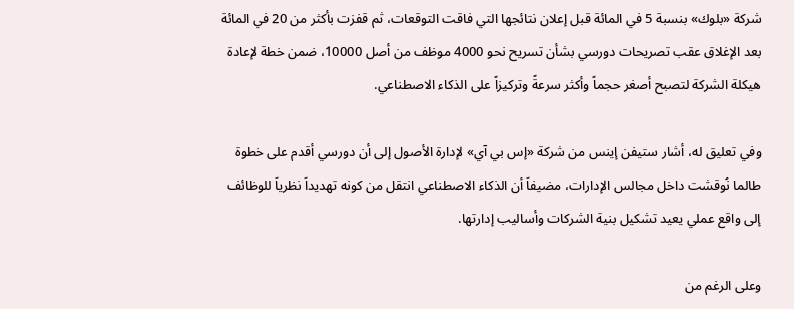شركة «بلوك» بنسبة 5 في المائة قبل إعلان نتائجها التي فاقت التوقعات، ثم قفزت بأكثر من 20 في المائة بعد الإغلاق عقب تصريحات دورسي بشأن تسريح نحو 4000 موظف من أصل 10000، ضمن خطة لإعادة هيكلة الشركة لتصبح أصغر حجماً وأكثر سرعةً وتركيزاً على الذكاء الاصطناعي.

وفي تعليق له، أشار ستيفن إينس من شركة «إس بي آي» لإدارة الأصول إلى أن دورسي أقدم على خطوة طالما نُوقشت داخل مجالس الإدارات، مضيفاً أن الذكاء الاصطناعي انتقل من كونه تهديداً نظرياً للوظائف إلى واقع عملي يعيد تشكيل بنية الشركات وأساليب إدارتها.

وعلى الرغم من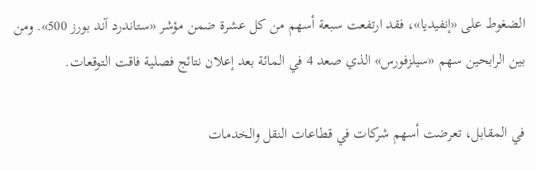الضغوط على «إنفيديا»، فقد ارتفعت سبعة أسهم من كل عشرة ضمن مؤشر «ستاندرد آند بورز 500». ومن بين الرابحين سهم «سيلزفورس» الذي صعد 4 في المائة بعد إعلان نتائج فصلية فاقت التوقعات.

في المقابل، تعرضت أسهم شركات في قطاعات النقل والخدمات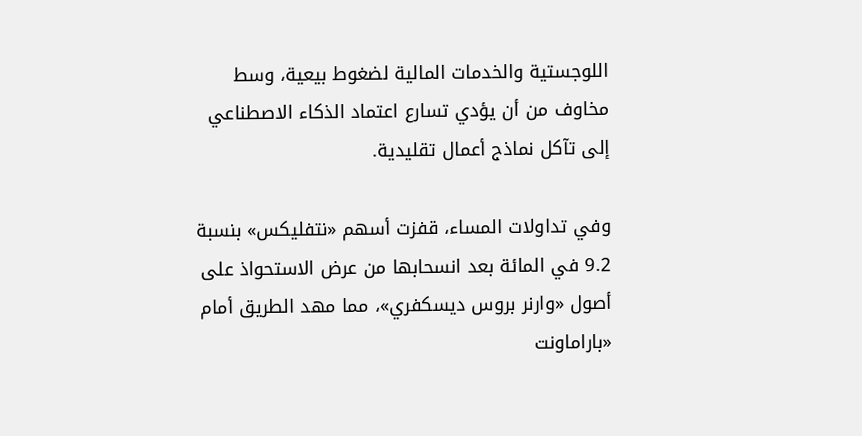اللوجستية والخدمات المالية لضغوط بيعية، وسط مخاوف من أن يؤدي تسارع اعتماد الذكاء الاصطناعي إلى تآكل نماذج أعمال تقليدية.

وفي تداولات المساء، قفزت أسهم «نتفليكس» بنسبة 9.2 في المائة بعد انسحابها من عرض الاستحواذ على أصول «وارنر بروس ديسكفري»، مما مهد الطريق أمام «باراماونت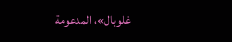غلوبال»، المدعومة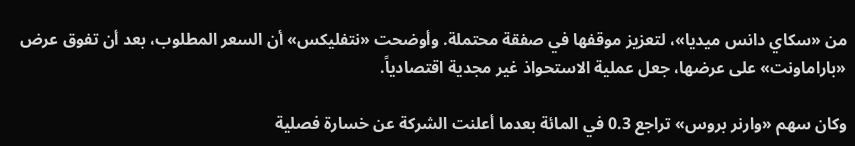من «سكاي دانس ميديا»، لتعزيز موقفها في صفقة محتملة. وأوضحت «نتفليكس» أن السعر المطلوب، بعد أن تفوق عرض «باراماونت» على عرضها، جعل عملية الاستحواذ غير مجدية اقتصادياً.

وكان سهم «وارنر بروس» تراجع 0.3 في المائة بعدما أعلنت الشركة عن خسارة فصلية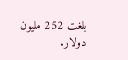بلغت 252 مليون دولار.